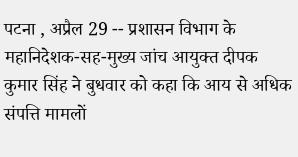पटना , अप्रैल 29 -- प्रशासन विभाग के महानिदेशक-सह-मुख्य जांच आयुक्त दीपक कुमार सिंह ने बुधवार को कहा कि आय से अधिक संपत्ति मामलों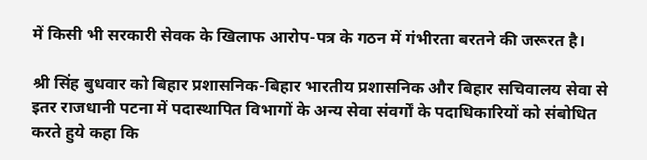में किसी भी सरकारी सेवक के खिलाफ आरोप-पत्र के गठन में गंभीरता बरतने की जरूरत है।

श्री सिंह बुधवार को बिहार प्रशासनिक-बिहार भारतीय प्रशासनिक और बिहार सचिवालय सेवा से इतर राजधानी पटना में पदास्थापित विभागों के अन्य सेवा संवर्गों के पदाधिकारियों को संबोधित करते हुये कहा कि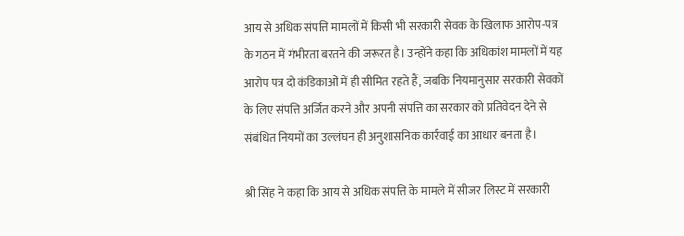आय से अधिक संपत्ति मामलों में किसी भी सरकारी सेवक के खिलाफ आरोप-पत्र के गठन में गंभीरता बरतने की जरूरत है। उन्होंने कहा कि अधिकांश मामलों में यह आरोप पत्र दो कंडिकाओं में ही सीमित रहते हैं, जबकि नियमानुसार सरकारी सेवकों के लिए संपत्ति अर्जित करने और अपनी संपत्ति का सरकार को प्रतिवेदन देने से संबंधित नियमों का उल्लंघन ही अनुशासनिक कार्रवाई का आधार बनता है।

श्री सिंह ने कहा कि आय से अधिक संपत्ति के मामले में सीजर लिस्ट में सरकारी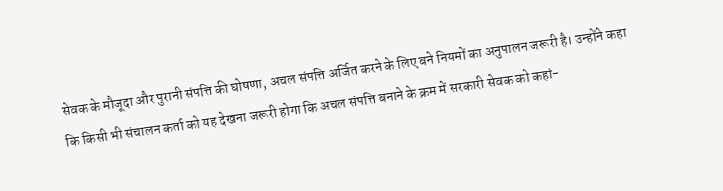सेवक के मौजूदा और पुरानी संपत्ति की घोषणा, अचल संपत्ति अर्जित करने के लिए बने नियमों का अनुपालन जरूरी है। उन्होंने कहा कि किसी भी संचालन कर्ता को यह देखना जरूरी होगा कि अचल संपत्ति बनाने के क्रम में सरकारी सेवक को कहां-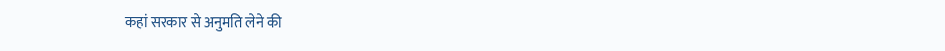कहां सरकार से अनुमति लेने की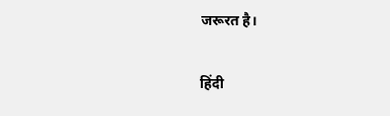जरूरत है।

हिंदी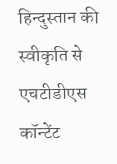हिन्दुस्तान की स्वीकृति से एचटीडीएस कॉन्टेंट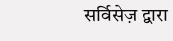सर्विसेज़ द्वारा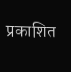प्रकाशित